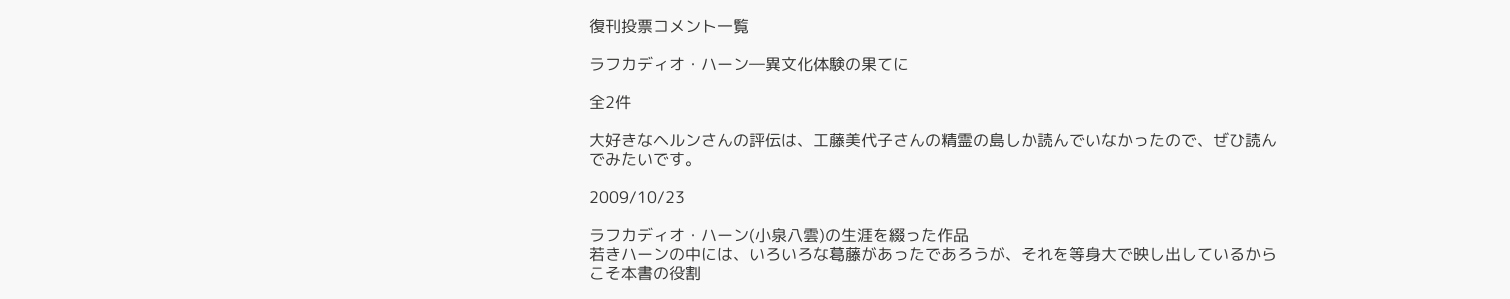復刊投票コメント一覧

ラフカディオ・ハーン―異文化体験の果てに

全2件

大好きなヘルンさんの評伝は、工藤美代子さんの精霊の島しか読んでいなかったので、ぜひ読んでみたいです。

2009/10/23

ラフカディオ・ハーン(小泉八雲)の生涯を綴った作品
若きハーンの中には、いろいろな葛藤があったであろうが、それを等身大で映し出しているからこそ本書の役割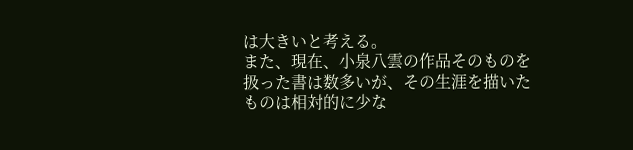は大きいと考える。
また、現在、小泉八雲の作品そのものを扱った書は数多いが、その生涯を描いたものは相対的に少な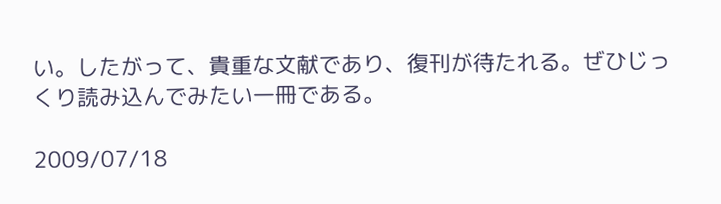い。したがって、貴重な文献であり、復刊が待たれる。ぜひじっくり読み込んでみたい一冊である。

2009/07/18